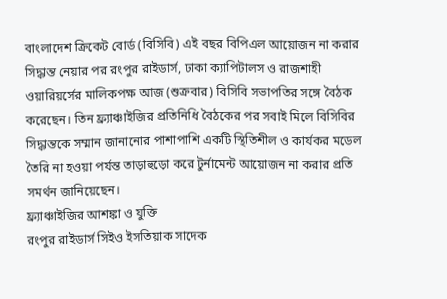বাংলাদেশ ক্রিকেট বোর্ড (বিসিবি) এই বছর বিপিএল আয়োজন না করার সিদ্ধান্ত নেয়ার পর রংপুর রাইডার্স, ঢাকা ক্যাপিটালস ও রাজশাহী ওয়ারিয়র্সের মালিকপক্ষ আজ (শুক্রবার) বিসিবি সভাপতির সঙ্গে বৈঠক করেছেন। তিন ফ্র্যাঞ্চাইজির প্রতিনিধি বৈঠকের পর সবাই মিলে বিসিবির সিদ্ধান্তকে সম্মান জানানোর পাশাপাশি একটি স্থিতিশীল ও কার্যকর মডেল তৈরি না হওয়া পর্যন্ত তাড়াহুড়ো করে টুর্নামেন্ট আয়োজন না করার প্রতি সমর্থন জানিয়েছেন।
ফ্র্যাঞ্চাইজির আশঙ্কা ও যুক্তি
রংপুর রাইডার্স সিইও ইসতিয়াক সাদেক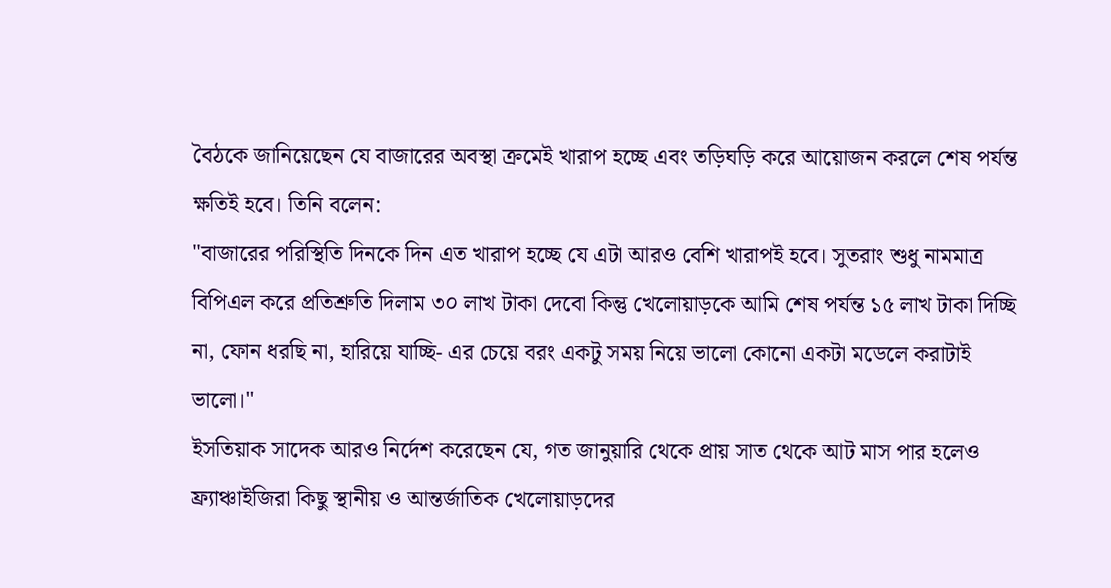বৈঠকে জানিয়েছেন যে বাজারের অবস্থা ক্রমেই খারাপ হচ্ছে এবং তড়িঘড়ি করে আয়োজন করলে শেষ পর্যন্ত ক্ষতিই হবে। তিনি বলেন:
"বাজারের পরিস্থিতি দিনকে দিন এত খারাপ হচ্ছে যে এটা আরও বেশি খারাপই হবে। সুতরাং শুধু নামমাত্র বিপিএল করে প্রতিশ্রুতি দিলাম ৩০ লাখ টাকা দেবো কিন্তু খেলোয়াড়কে আমি শেষ পর্যন্ত ১৫ লাখ টাকা দিচ্ছি না, ফোন ধরছি না, হারিয়ে যাচ্ছি- এর চেয়ে বরং একটু সময় নিয়ে ভালো কোনো একটা মডেলে করাটাই ভালো।"
ইসতিয়াক সাদেক আরও নির্দেশ করেছেন যে, গত জানুয়ারি থেকে প্রায় সাত থেকে আট মাস পার হলেও ফ্র্যাঞ্চাইজিরা কিছু স্থানীয় ও আন্তর্জাতিক খেলোয়াড়দের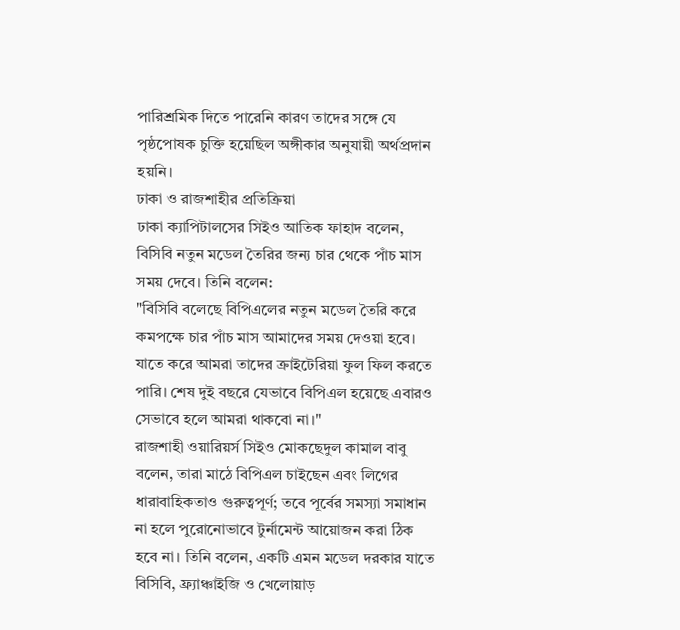পারিশ্রমিক দিতে পারেনি কারণ তাদের সঙ্গে যে পৃষ্ঠপোষক চুক্তি হয়েছিল অঙ্গীকার অনুযায়ী অর্থপ্রদান হয়নি।
ঢাকা ও রাজশাহীর প্রতিক্রিয়া
ঢাকা ক্যাপিটালসের সিইও আতিক ফাহাদ বলেন, বিসিবি নতুন মডেল তৈরির জন্য চার থেকে পাঁচ মাস সময় দেবে। তিনি বলেন:
"বিসিবি বলেছে বিপিএলের নতুন মডেল তৈরি করে কমপক্ষে চার পাঁচ মাস আমাদের সময় দেওয়া হবে। যাতে করে আমরা তাদের ক্রাইটেরিয়া ফুল ফিল করতে পারি। শেষ দুই বছরে যেভাবে বিপিএল হয়েছে এবারও সেভাবে হলে আমরা থাকবো না।"
রাজশাহী ওয়ারিয়র্স সিইও মোকছেদুল কামাল বাবু বলেন, তারা মাঠে বিপিএল চাইছেন এবং লিগের ধারাবাহিকতাও গুরুত্বপূর্ণ; তবে পূর্বের সমস্যা সমাধান না হলে পুরোনোভাবে টুর্নামেন্ট আয়োজন করা ঠিক হবে না। তিনি বলেন, একটি এমন মডেল দরকার যাতে বিসিবি, ফ্র্যাঞ্চাইজি ও খেলোয়াড়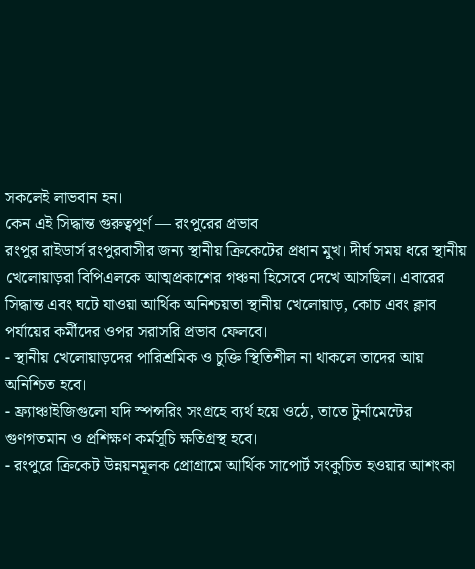সকলেই লাভবান হন।
কেন এই সিদ্ধান্ত গুরুত্বপূর্ণ — রংপুরের প্রভাব
রংপুর রাইডার্স রংপুরবাসীর জন্য স্থানীয় ক্রিকেটের প্রধান মুখ। দীর্ঘ সময় ধরে স্থানীয় খেলোয়াড়রা বিপিএলকে আত্মপ্রকাশের গঞ্চনা হিসেবে দেখে আসছিল। এবারের সিদ্ধান্ত এবং ঘটে যাওয়া আর্থিক অনিশ্চয়তা স্থানীয় খেলোয়াড়, কোচ এবং ক্লাব পর্যায়ের কর্মীদের ওপর সরাসরি প্রভাব ফেলবে।
- স্থানীয় খেলোয়াড়দের পারিশ্রমিক ও চুক্তি স্থিতিশীল না থাকলে তাদের আয় অনিশ্চিত হবে।
- ফ্র্যাঞ্চাইজিগুলো যদি স্পন্সরিং সংগ্রহে ব্যর্থ হয়ে ওঠে, তাতে টুর্নামেন্টের গুণগতমান ও প্রশিক্ষণ কর্মসূচি ক্ষতিগ্রস্থ হবে।
- রংপুরে ক্রিকেট উন্নয়নমূলক প্রোগ্রামে আর্থিক সাপোর্ট সংকুচিত হওয়ার আশংকা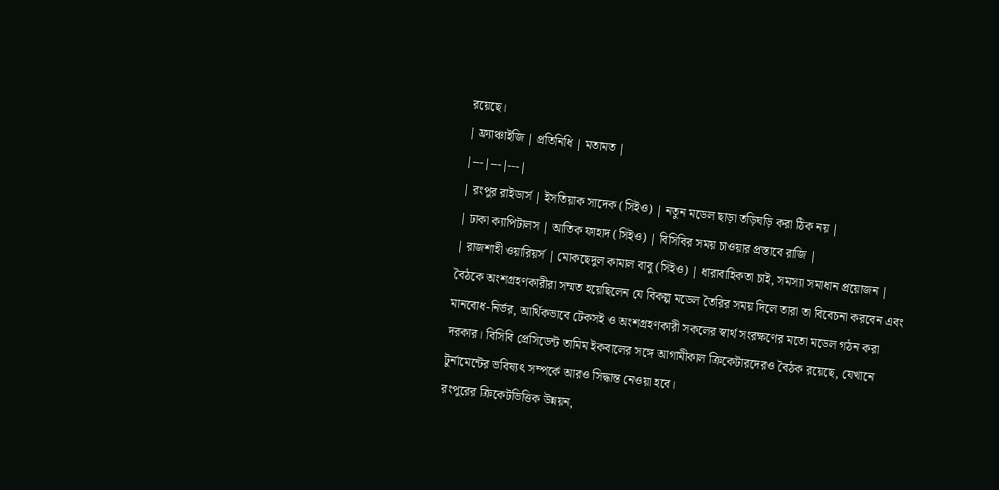রয়েছে।
| ফ্র্যাঞ্চাইজি | প্রতিনিধি | মতামত |
|---|---|---|
| রংপুর রাইডার্স | ইসতিয়াক সাদেক (সিইও) | নতুন মডেল ছাড়া তড়িঘড়ি করা ঠিক নয় |
| ঢাকা ক্যাপিটালস | আতিক ফাহাদ (সিইও) | বিসিবির সময় চাওয়ার প্রস্তাবে রাজি |
| রাজশাহী ওয়ারিয়র্স | মোকছেদুল কামাল বাবু (সিইও) | ধারাবাহিকতা চাই, সমস্যা সমাধান প্রয়োজন |
বৈঠকে অংশগ্রহণকারীরা সম্মত হয়েছিলেন যে বিকল্প মডেল তৈরির সময় দিলে তারা তা বিবেচনা করবেন এবং মানবোধ-নির্ভর, আর্থিকভাবে টেকসই ও অংশগ্রহণকারী সকলের স্বার্থ সংরক্ষণের মতো মডেল গঠন করা দরকার। বিসিবি প্রেসিডেন্ট তামিম ইকবালের সঙ্গে আগামীকাল ক্রিকেটারদেরও বৈঠক রয়েছে, যেখানে টুর্নামেন্টের ভবিষ্যৎ সম্পর্কে আরও সিদ্ধান্ত নেওয়া হবে।
রংপুরের ক্রিকেটভিত্তিক উন্নয়ন,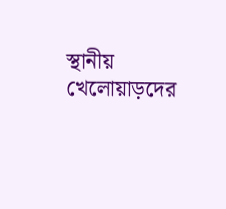স্থানীয় খেলোয়াড়দের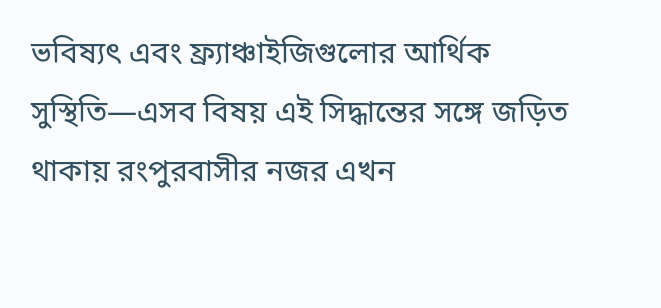ভবিষ্যৎ এবং ফ্র্যাঞ্চাইজিগুলোর আর্থিক সুস্থিতি—এসব বিষয় এই সিদ্ধান্তের সঙ্গে জড়িত থাকায় রংপুরবাসীর নজর এখন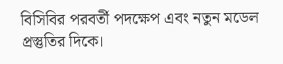বিসিবির পরবর্তী পদক্ষেপ এবং নতুন মডেল প্রস্তুতির দিকে।